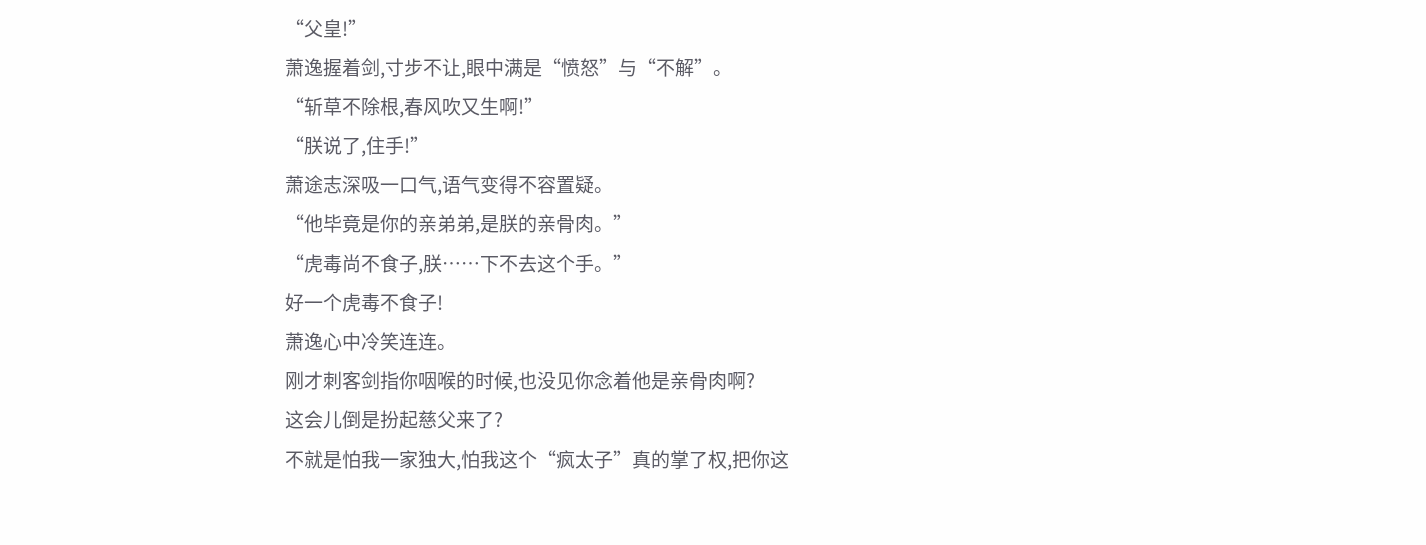“父皇!”
萧逸握着剑,寸步不让,眼中满是“愤怒”与“不解”。
“斩草不除根,春风吹又生啊!”
“朕说了,住手!”
萧途志深吸一口气,语气变得不容置疑。
“他毕竟是你的亲弟弟,是朕的亲骨肉。”
“虎毒尚不食子,朕……下不去这个手。”
好一个虎毒不食子!
萧逸心中冷笑连连。
刚才刺客剑指你咽喉的时候,也没见你念着他是亲骨肉啊?
这会儿倒是扮起慈父来了?
不就是怕我一家独大,怕我这个“疯太子”真的掌了权,把你这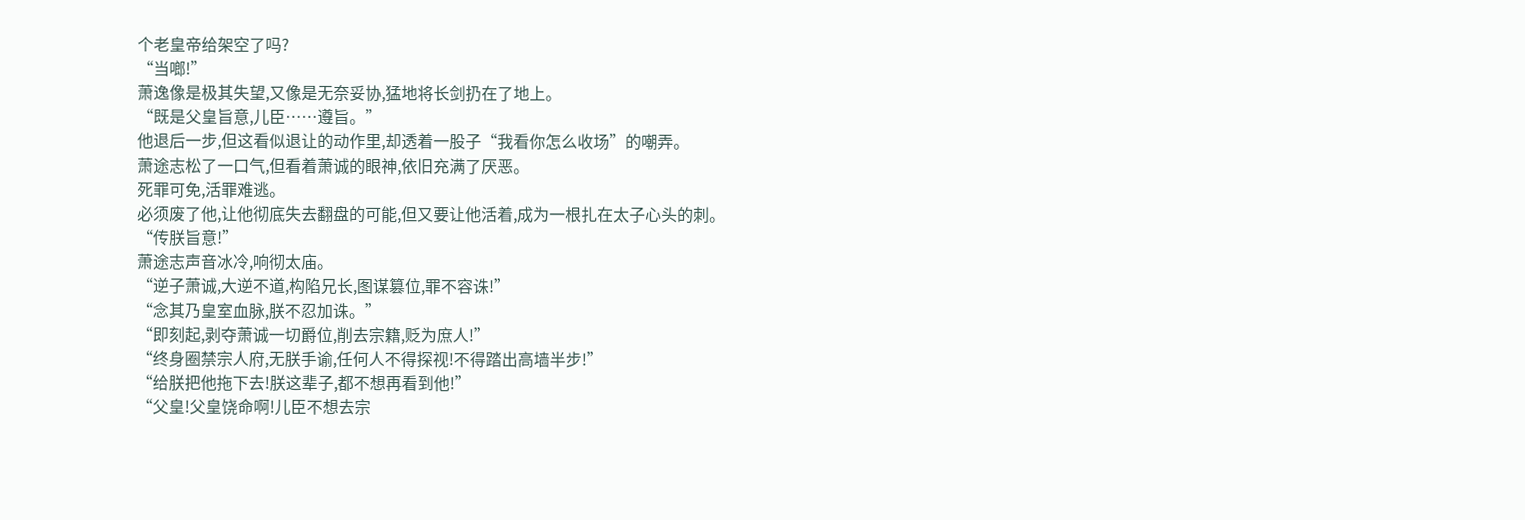个老皇帝给架空了吗?
“当啷!”
萧逸像是极其失望,又像是无奈妥协,猛地将长剑扔在了地上。
“既是父皇旨意,儿臣……遵旨。”
他退后一步,但这看似退让的动作里,却透着一股子“我看你怎么收场”的嘲弄。
萧途志松了一口气,但看着萧诚的眼神,依旧充满了厌恶。
死罪可免,活罪难逃。
必须废了他,让他彻底失去翻盘的可能,但又要让他活着,成为一根扎在太子心头的刺。
“传朕旨意!”
萧途志声音冰冷,响彻太庙。
“逆子萧诚,大逆不道,构陷兄长,图谋篡位,罪不容诛!”
“念其乃皇室血脉,朕不忍加诛。”
“即刻起,剥夺萧诚一切爵位,削去宗籍,贬为庶人!”
“终身圈禁宗人府,无朕手谕,任何人不得探视!不得踏出高墙半步!”
“给朕把他拖下去!朕这辈子,都不想再看到他!”
“父皇!父皇饶命啊!儿臣不想去宗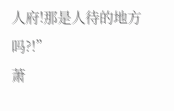人府!那是人待的地方吗?!”
萧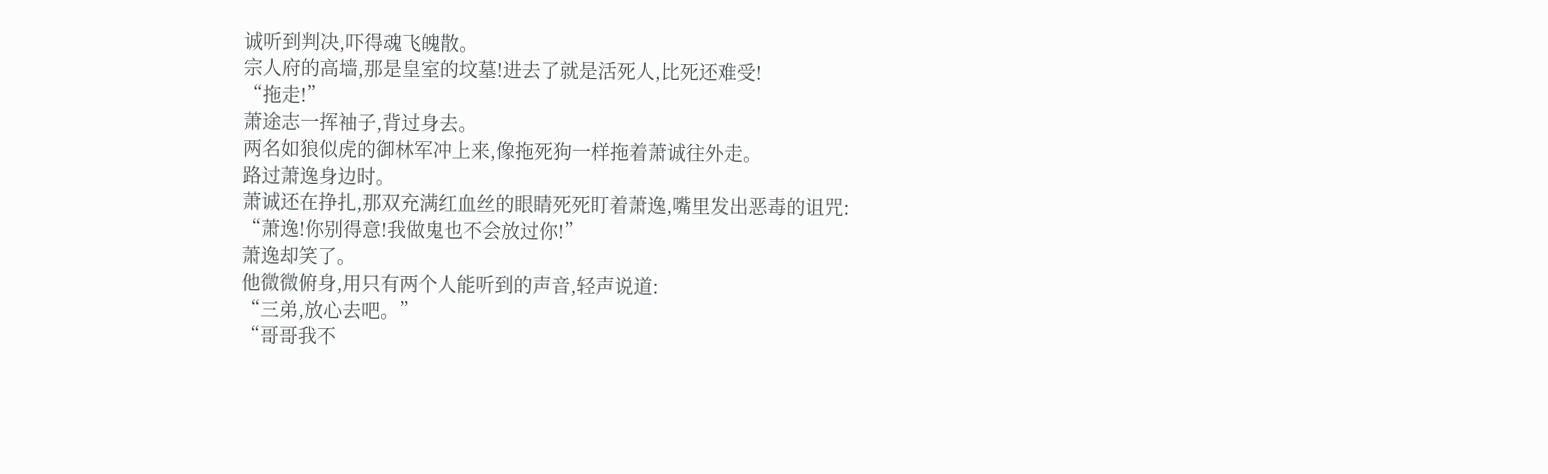诚听到判决,吓得魂飞魄散。
宗人府的高墙,那是皇室的坟墓!进去了就是活死人,比死还难受!
“拖走!”
萧途志一挥袖子,背过身去。
两名如狼似虎的御林军冲上来,像拖死狗一样拖着萧诚往外走。
路过萧逸身边时。
萧诚还在挣扎,那双充满红血丝的眼睛死死盯着萧逸,嘴里发出恶毒的诅咒:
“萧逸!你别得意!我做鬼也不会放过你!”
萧逸却笑了。
他微微俯身,用只有两个人能听到的声音,轻声说道:
“三弟,放心去吧。”
“哥哥我不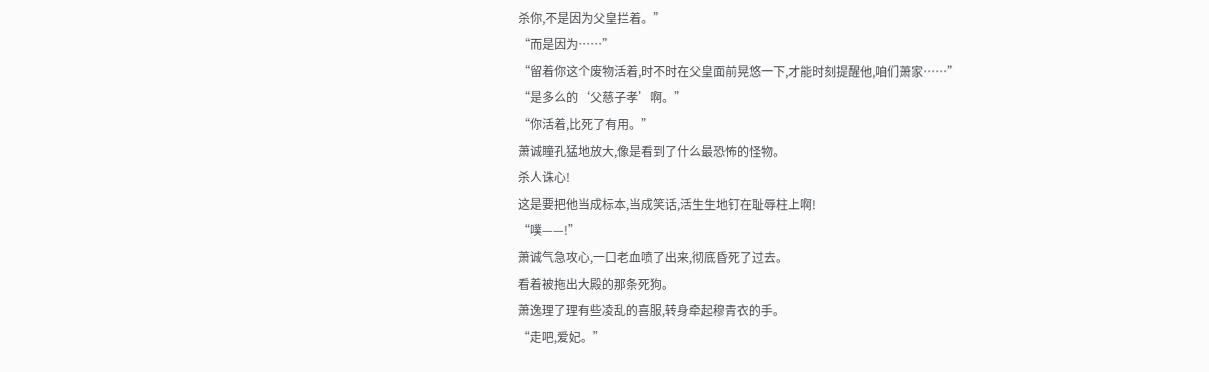杀你,不是因为父皇拦着。”
“而是因为……”
“留着你这个废物活着,时不时在父皇面前晃悠一下,才能时刻提醒他,咱们萧家……”
“是多么的‘父慈子孝’啊。”
“你活着,比死了有用。”
萧诚瞳孔猛地放大,像是看到了什么最恐怖的怪物。
杀人诛心!
这是要把他当成标本,当成笑话,活生生地钉在耻辱柱上啊!
“噗——!”
萧诚气急攻心,一口老血喷了出来,彻底昏死了过去。
看着被拖出大殿的那条死狗。
萧逸理了理有些凌乱的喜服,转身牵起穆青衣的手。
“走吧,爱妃。”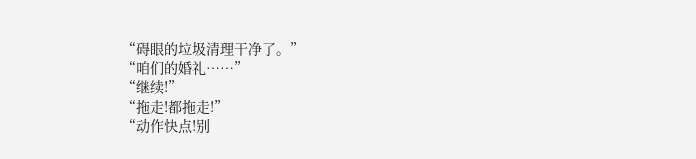“碍眼的垃圾清理干净了。”
“咱们的婚礼……”
“继续!”
“拖走!都拖走!”
“动作快点!别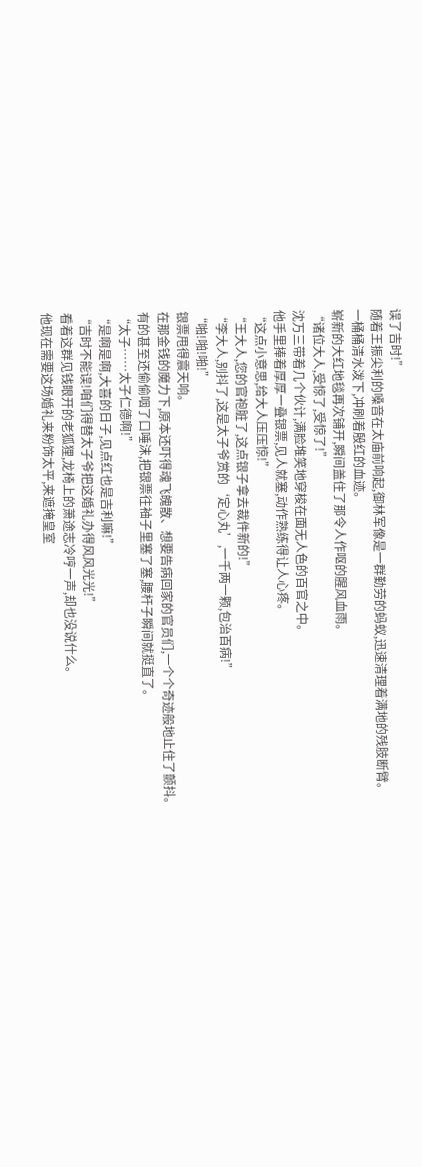误了吉时!”
随着王振尖利的嗓音在太庙前响起,御林军像是一群勤劳的蚂蚁,迅速清理着满地的残肢断臂。
一桶桶清水泼下,冲刷着殷红的血迹。
崭新的大红地毯再次铺开,瞬间盖住了那令人作呕的腥风血雨。
“诸位大人,受惊了,受惊了!”
沈万三带着几个伙计,满脸堆笑地穿梭在面无人色的百官之中。
他手里捧着厚厚一叠银票,见人就塞,动作熟练得让人心疼。
“这点小意思,给大人压压惊!”
“王大人,您的官袍脏了,这点银子拿去裁件新的!”
“李大人,别抖了,这是太子爷赏的‘定心丸’,一千两一颗,包治百病!”
“啪!啪!啪!”
银票甩得震天响。
在那金钱的魔力下,原本还吓得魂飞魄散、想要告病回家的官员们,一个个奇迹般地止住了颤抖。
有的甚至还偷偷咽了口唾沫,把银票往袖子里塞了塞,腰杆子瞬间就挺直了。
“太子……太子仁德啊!”
“是啊是啊,大喜的日子,见点红也是吉利嘛!”
“吉时不能误!咱们得替太子爷把这婚礼办得风风光光!”
看着这群见钱眼开的老狐狸,龙椅上的萧途志冷哼一声,却也没说什么。
他现在需要这场婚礼来粉饰太平,来遮掩皇室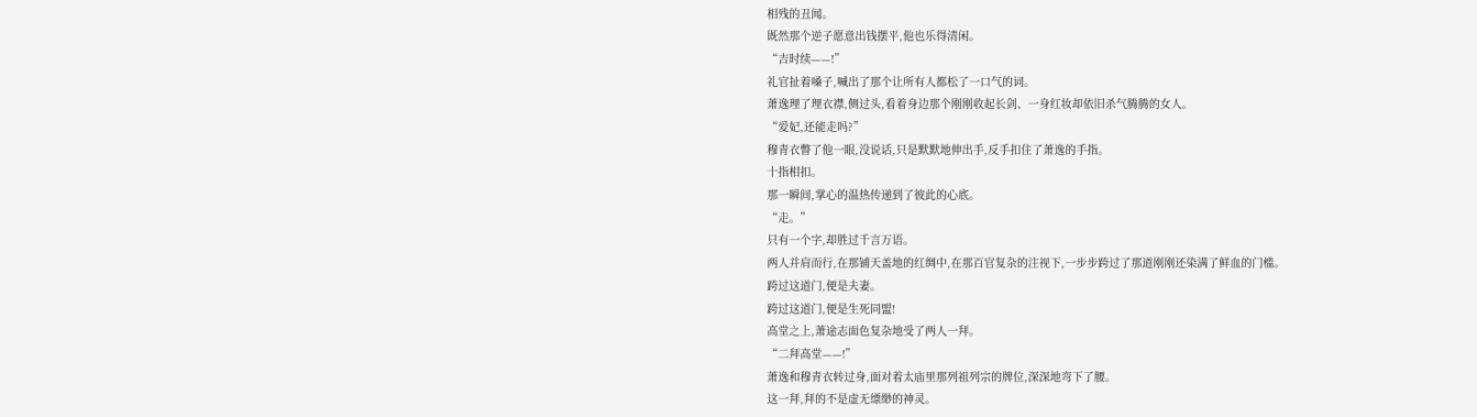相残的丑闻。
既然那个逆子愿意出钱摆平,他也乐得清闲。
“吉时续——!”
礼官扯着嗓子,喊出了那个让所有人都松了一口气的词。
萧逸理了理衣襟,侧过头,看着身边那个刚刚收起长剑、一身红妆却依旧杀气腾腾的女人。
“爱妃,还能走吗?”
穆青衣瞥了他一眼,没说话,只是默默地伸出手,反手扣住了萧逸的手指。
十指相扣。
那一瞬间,掌心的温热传递到了彼此的心底。
“走。”
只有一个字,却胜过千言万语。
两人并肩而行,在那铺天盖地的红绸中,在那百官复杂的注视下,一步步跨过了那道刚刚还染满了鲜血的门槛。
跨过这道门,便是夫妻。
跨过这道门,便是生死同盟!
高堂之上,萧途志面色复杂地受了两人一拜。
“二拜高堂——!”
萧逸和穆青衣转过身,面对着太庙里那列祖列宗的牌位,深深地弯下了腰。
这一拜,拜的不是虚无缥缈的神灵。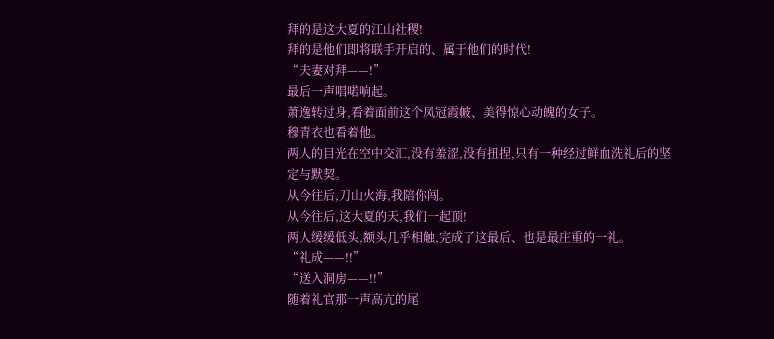拜的是这大夏的江山社稷!
拜的是他们即将联手开启的、属于他们的时代!
“夫妻对拜——!”
最后一声唱喏响起。
萧逸转过身,看着面前这个凤冠霞帔、美得惊心动魄的女子。
穆青衣也看着他。
两人的目光在空中交汇,没有羞涩,没有扭捏,只有一种经过鲜血洗礼后的坚定与默契。
从今往后,刀山火海,我陪你闯。
从今往后,这大夏的天,我们一起顶!
两人缓缓低头,额头几乎相触,完成了这最后、也是最庄重的一礼。
“礼成——!!”
“送入洞房——!!”
随着礼官那一声高亢的尾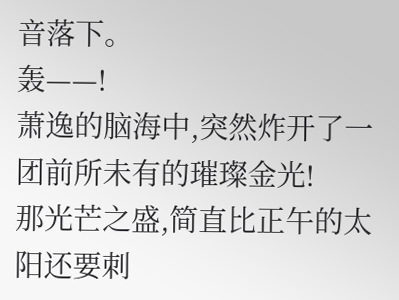音落下。
轰——!
萧逸的脑海中,突然炸开了一团前所未有的璀璨金光!
那光芒之盛,简直比正午的太阳还要刺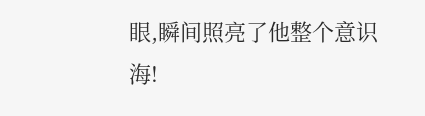眼,瞬间照亮了他整个意识海!